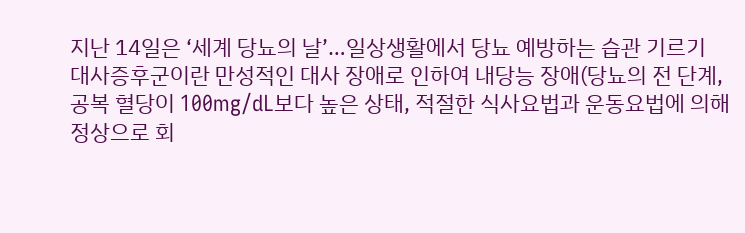지난 14일은 ‘세계 당뇨의 날’…일상생활에서 당뇨 예방하는 습관 기르기
대사증후군이란 만성적인 대사 장애로 인하여 내당능 장애(당뇨의 전 단계, 공복 혈당이 100mg/dL보다 높은 상태, 적절한 식사요법과 운동요법에 의해 정상으로 회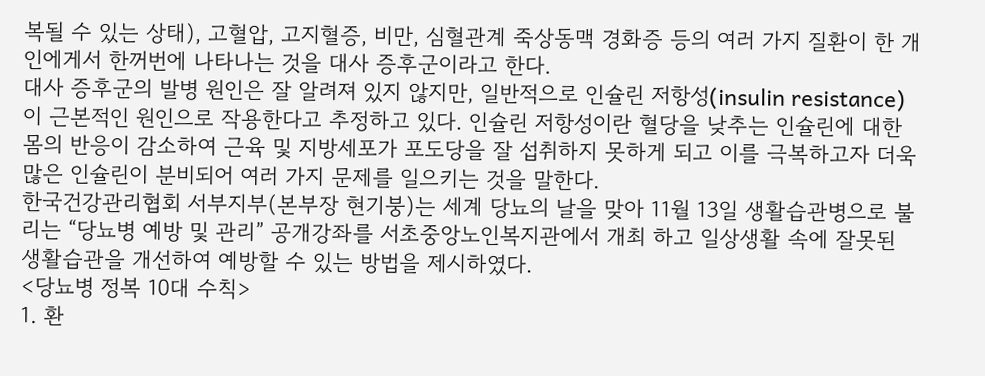복될 수 있는 상태), 고혈압, 고지혈증, 비만, 심혈관계 죽상동맥 경화증 등의 여러 가지 질환이 한 개인에게서 한꺼번에 나타나는 것을 대사 증후군이라고 한다.
대사 증후군의 발병 원인은 잘 알려져 있지 않지만, 일반적으로 인슐린 저항성(insulin resistance)이 근본적인 원인으로 작용한다고 추정하고 있다. 인슐린 저항성이란 혈당을 낮추는 인슐린에 대한 몸의 반응이 감소하여 근육 및 지방세포가 포도당을 잘 섭취하지 못하게 되고 이를 극복하고자 더욱 많은 인슐린이 분비되어 여러 가지 문제를 일으키는 것을 말한다.
한국건강관리협회 서부지부(본부장 현기붕)는 세계 당뇨의 날을 맞아 11월 13일 생활습관병으로 불리는 “당뇨병 예방 및 관리” 공개강좌를 서초중앙노인복지관에서 개최 하고 일상생활 속에 잘못된 생활습관을 개선하여 예방할 수 있는 방법을 제시하였다.
<당뇨병 정복 10대 수칙>
1. 환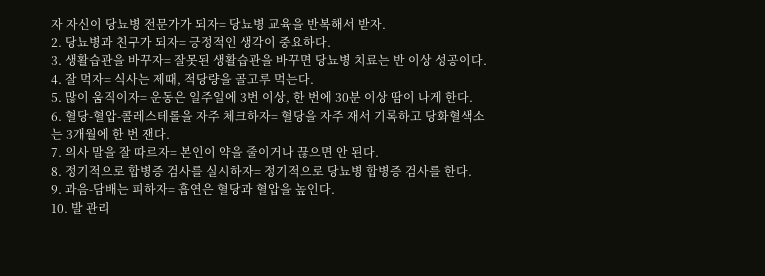자 자신이 당뇨병 전문가가 되자= 당뇨병 교육을 반복해서 받자.
2. 당뇨병과 친구가 되자= 긍정적인 생각이 중요하다.
3. 생활습관을 바꾸자= 잘못된 생활습관을 바꾸면 당뇨병 치료는 반 이상 성공이다.
4. 잘 먹자= 식사는 제때, 적당량을 골고루 먹는다.
5. 많이 움직이자= 운동은 일주일에 3번 이상, 한 번에 30분 이상 땀이 나게 한다.
6. 혈당-혈압-콜레스테롤을 자주 체크하자= 혈당을 자주 재서 기록하고 당화혈색소는 3개월에 한 번 잰다.
7. 의사 말을 잘 따르자= 본인이 약을 줄이거나 끊으면 안 된다.
8. 정기적으로 합병증 검사를 실시하자= 정기적으로 당뇨병 합병증 검사를 한다.
9. 과음-담배는 피하자= 흡연은 혈당과 혈압을 높인다.
10. 발 관리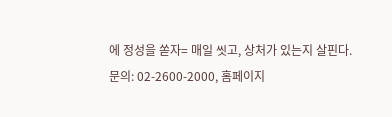에 정성을 쏟자= 매일 씻고, 상처가 있는지 살핀다.
문의: 02-2600-2000, 홈페이지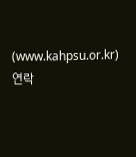(www.kahpsu.or.kr)
연락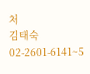처
김태숙 02-2601-6141~5